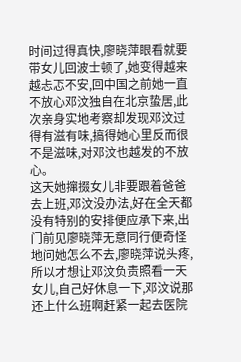时间过得真快,廖晓萍眼看就要带女儿回波士顿了,她变得越来越忐忑不安,回中国之前她一直不放心邓汶独自在北京蛰居,此次亲身实地考察却发现邓汶过得有滋有味,搞得她心里反而很不是滋味,对邓汶也越发的不放心。
这天她撺掇女儿非要跟着爸爸去上班,邓汶没办法,好在全天都没有特别的安排便应承下来,出门前见廖晓萍无意同行便奇怪地问她怎么不去,廖晓萍说头疼,所以才想让邓汶负责照看一天女儿,自己好休息一下,邓汶说那还上什么班啊赶紧一起去医院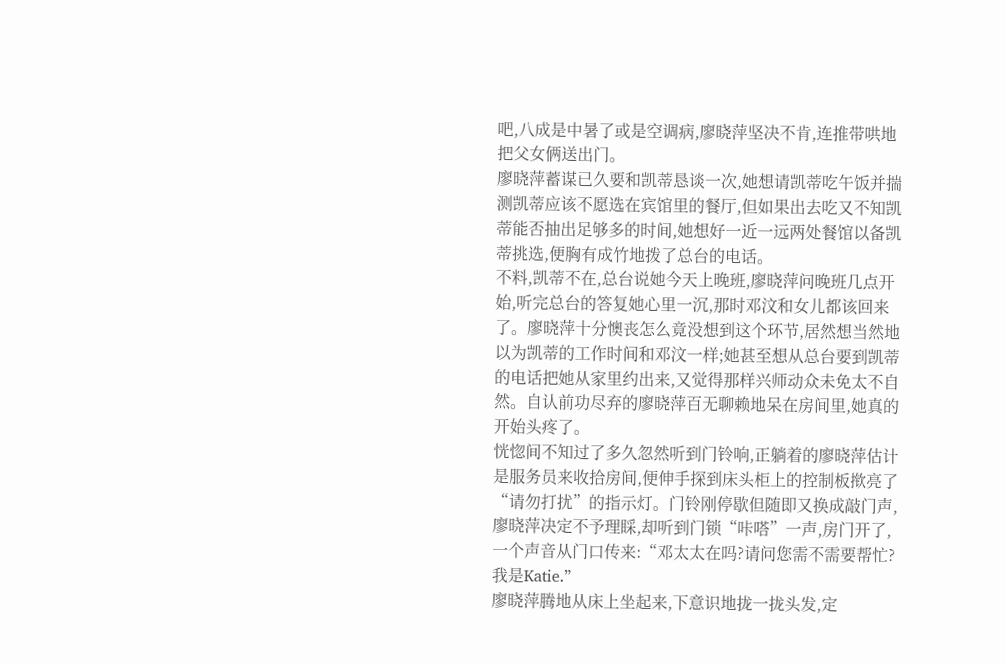吧,八成是中暑了或是空调病,廖晓萍坚决不肯,连推带哄地把父女俩送出门。
廖晓萍蓄谋已久要和凯蒂恳谈一次,她想请凯蒂吃午饭并揣测凯蒂应该不愿选在宾馆里的餐厅,但如果出去吃又不知凯蒂能否抽出足够多的时间,她想好一近一远两处餐馆以备凯蒂挑选,便胸有成竹地拨了总台的电话。
不料,凯蒂不在,总台说她今天上晚班,廖晓萍问晚班几点开始,听完总台的答复她心里一沉,那时邓汶和女儿都该回来了。廖晓萍十分懊丧怎么竟没想到这个环节,居然想当然地以为凯蒂的工作时间和邓汶一样;她甚至想从总台要到凯蒂的电话把她从家里约出来,又觉得那样兴师动众未免太不自然。自认前功尽弃的廖晓萍百无聊赖地呆在房间里,她真的开始头疼了。
恍惚间不知过了多久忽然听到门铃响,正躺着的廖晓萍估计是服务员来收拾房间,便伸手探到床头柜上的控制板揿亮了“请勿打扰”的指示灯。门铃刚停歇但随即又换成敲门声,廖晓萍决定不予理睬,却听到门锁“咔嗒”一声,房门开了,一个声音从门口传来:“邓太太在吗?请问您需不需要帮忙?我是Katie.”
廖晓萍腾地从床上坐起来,下意识地拢一拢头发,定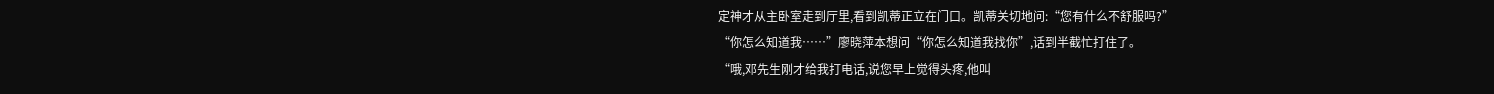定神才从主卧室走到厅里,看到凯蒂正立在门口。凯蒂关切地问:“您有什么不舒服吗?”
“你怎么知道我……”廖晓萍本想问“你怎么知道我找你”,话到半截忙打住了。
“哦,邓先生刚才给我打电话,说您早上觉得头疼,他叫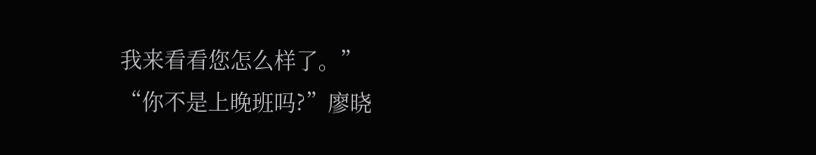我来看看您怎么样了。”
“你不是上晚班吗?”廖晓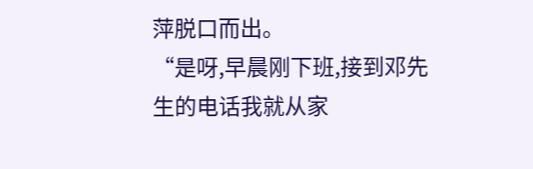萍脱口而出。
“是呀,早晨刚下班,接到邓先生的电话我就从家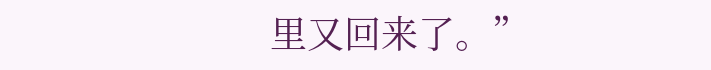里又回来了。”